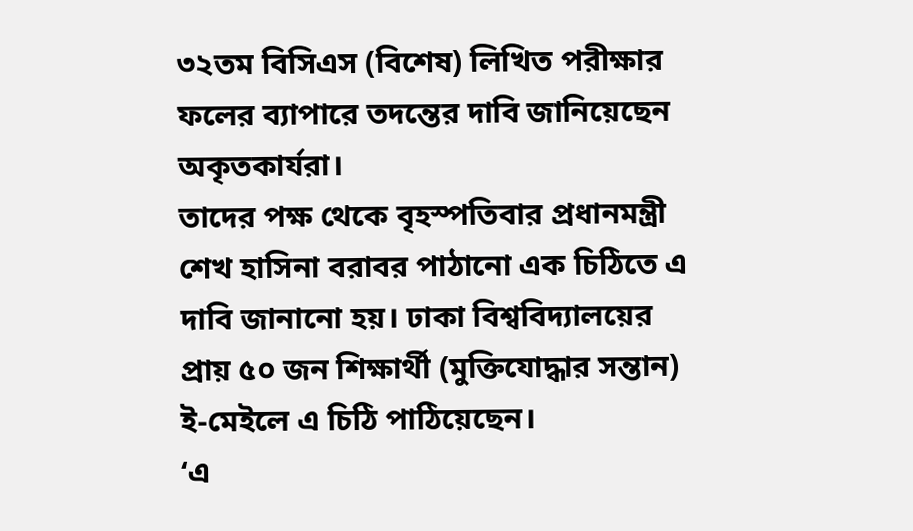৩২তম বিসিএস (বিশেষ) লিখিত পরীক্ষার ফলের ব্যাপারে তদন্তের দাবি জানিয়েছেন অকৃতকার্যরা।
তাদের পক্ষ থেকে বৃহস্পতিবার প্রধানমন্ত্রী শেখ হাসিনা বরাবর পাঠানো এক চিঠিতে এ দাবি জানানো হয়। ঢাকা বিশ্ববিদ্যালয়ের প্রায় ৫০ জন শিক্ষার্থী (মুক্তিযোদ্ধার সন্তান) ই-মেইলে এ চিঠি পাঠিয়েছেন।
‘এ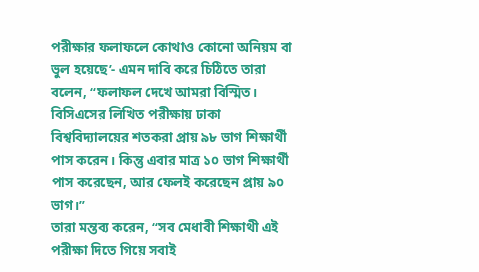পরীক্ষার ফলাফলে কোথাও কোনো অনিয়ম বা ভুল হয়েছে’- এমন দাবি করে চিঠিতে তারা বলেন, “ফলাফল দেখে আমরা বিস্মিত। বিসিএসের লিখিত পরীক্ষায় ঢাকা বিশ্ববিদ্যালয়ের শতকরা প্রায় ৯৮ ভাগ শিক্ষার্থী পাস করেন। কিন্তু এবার মাত্র ১০ ভাগ শিক্ষার্থী পাস করেছেন, আর ফেলই করেছেন প্রায় ৯০ ভাগ।”
তারা মন্তব্য করেন, “সব মেধাবী শিক্ষাথী এই পরীক্ষা দিতে গিয়ে সবাই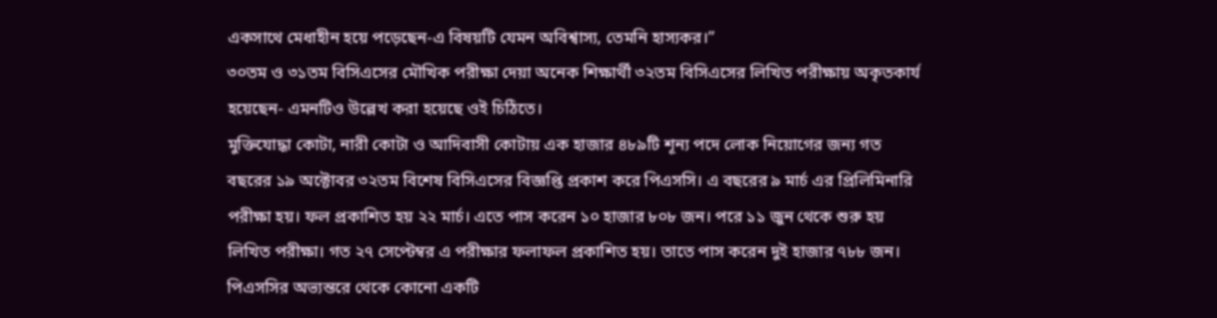একসাথে মেধাহীন হয়ে পড়েছেন-এ বিষয়টি যেমন অবিশ্বাস্য, তেমনি হাস্যকর।”
৩০তম ও ৩১তম বিসিএসের মৌখিক পরীক্ষা দেয়া অনেক শিক্ষার্থী ৩২তম বিসিএসের লিখিত পরীক্ষায় অকৃতকার্য হয়েছেন- এমনটিও উল্লেখ করা হয়েছে ওই চিঠিতে।
মুক্তিযোদ্ধা কোটা, নারী কোটা ও আদিবাসী কোটায় এক হাজার ৪৮৯টি শূন্য পদে লোক নিয়োগের জন্য গত বছরের ১৯ অক্টোবর ৩২তম বিশেষ বিসিএসের বিজ্ঞপ্তি প্রকাশ করে পিএসসি। এ বছরের ৯ মার্চ এর প্রিলিমিনারি পরীক্ষা হয়। ফল প্রকাশিত হয় ২২ মার্চ। এতে পাস করেন ১০ হাজার ৮০৮ জন। পরে ১১ জুন থেকে শুরু হয় লিখিত পরীক্ষা। গত ২৭ সেপ্টেম্বর এ পরীক্ষার ফলাফল প্রকাশিত হয়। তাতে পাস করেন দুই হাজার ৭৮৮ জন।
পিএসসির অভ্যন্তরে থেকে কোনো একটি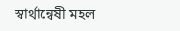স্বার্থান্বেষী মহল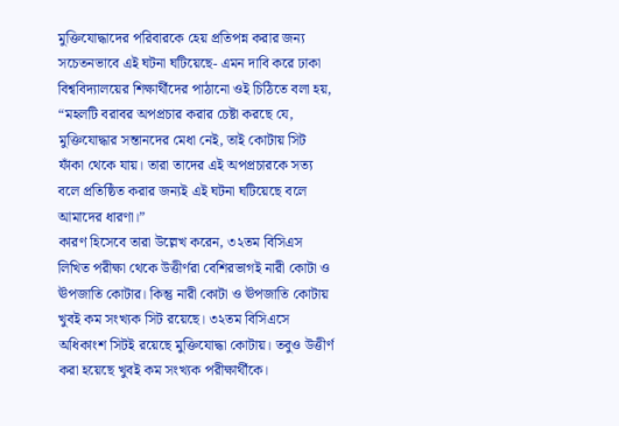মুক্তিযোদ্ধাদের পরিবারকে হেয় প্রতিপন্ন করার জন্য সচেতনভাবে এই ঘটনা ঘটিয়েছে- এমন দাবি করে ঢাকা বিশ্ববিদ্যালয়ের শিক্ষার্থীদের পাঠানো ওই চিঠিতে বলা হয়, “মহলটি বরাবর অপপ্রচার করার চেষ্টা করছে যে, মুক্তিযোদ্ধার সন্তানদের মেধা নেই, তাই কোটায় সিট ফাঁকা থেকে যায়। তারা তাদের এই অপপ্রচারকে সত্য বলে প্রতিষ্ঠিত করার জন্যই এই ঘটনা ঘটিয়েছে বলে আমাদের ধারণা।”
কারণ হিসেবে তারা উল্লেখ করেন, ৩২তম বিসিএস লিখিত পরীক্ষা থেকে উত্তীর্ণরা বেশিরভাগই নারী কোটা ও ঊপজাতি কোটার। কিন্তু নারী কোটা ও ঊপজাতি কোটায় খুবই কম সংখ্যক সিট রয়েছে। ৩২তম বিসিএসে অধিকাংশ সিটই রয়েছে মুক্তিযোদ্ধা কোটায়। তবুও উত্তীর্ণ করা হয়েছে খুবই কম সংখ্যক পরীক্ষার্থীকে।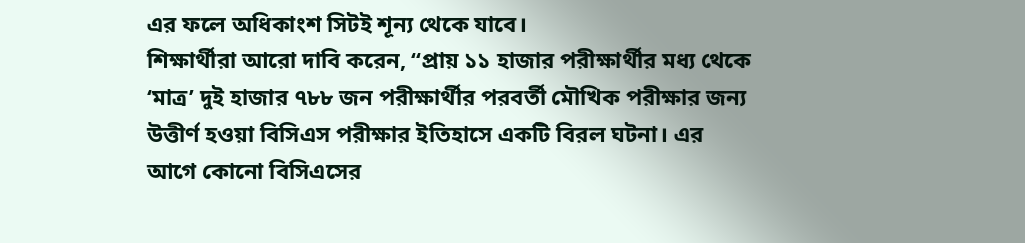এর ফলে অধিকাংশ সিটই শূন্য থেকে যাবে।
শিক্ষার্থীরা আরো দাবি করেন, “প্রায় ১১ হাজার পরীক্ষার্থীর মধ্য থেকে ‘মাত্র’ দুই হাজার ৭৮৮ জন পরীক্ষার্থীর পরবর্তী মৌখিক পরীক্ষার জন্য উত্তীর্ণ হওয়া বিসিএস পরীক্ষার ইতিহাসে একটি বিরল ঘটনা। এর আগে কোনো বিসিএসের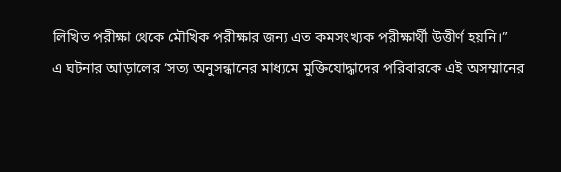লিখিত পরীক্ষা থেকে মৌখিক পরীক্ষার জন্য এত কমসংখ্যক পরীক্ষার্থী উত্তীর্ণ হয়নি।”
এ ঘটনার আড়ালের ‘সত্য অনুসন্ধানের মাধ্যমে মুক্তিযোদ্ধাদের পরিবারকে এই অসম্মানের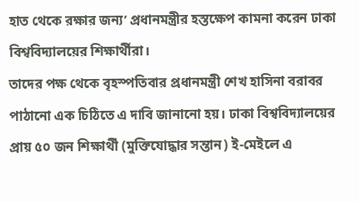হাত থেকে রক্ষার জন্য’ প্রধানমন্ত্রীর হস্তক্ষেপ কামনা করেন ঢাকা বিশ্ববিদ্যালয়ের শিক্ষার্থীরা।
তাদের পক্ষ থেকে বৃহস্পতিবার প্রধানমন্ত্রী শেখ হাসিনা বরাবর পাঠানো এক চিঠিতে এ দাবি জানানো হয়। ঢাকা বিশ্ববিদ্যালয়ের প্রায় ৫০ জন শিক্ষার্থী (মুক্তিযোদ্ধার সন্তান) ই-মেইলে এ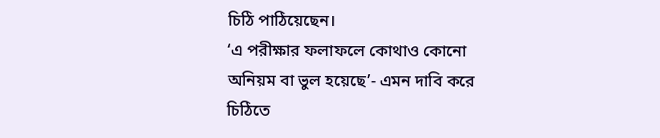চিঠি পাঠিয়েছেন।
‘এ পরীক্ষার ফলাফলে কোথাও কোনো অনিয়ম বা ভুল হয়েছে’- এমন দাবি করে চিঠিতে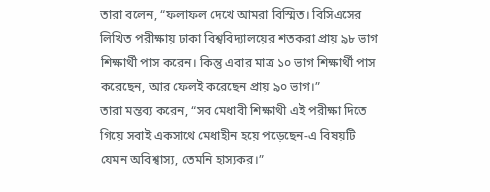তারা বলেন, “ফলাফল দেখে আমরা বিস্মিত। বিসিএসের লিখিত পরীক্ষায় ঢাকা বিশ্ববিদ্যালয়ের শতকরা প্রায় ৯৮ ভাগ শিক্ষার্থী পাস করেন। কিন্তু এবার মাত্র ১০ ভাগ শিক্ষার্থী পাস করেছেন, আর ফেলই করেছেন প্রায় ৯০ ভাগ।”
তারা মন্তব্য করেন, “সব মেধাবী শিক্ষাথী এই পরীক্ষা দিতে গিয়ে সবাই একসাথে মেধাহীন হয়ে পড়েছেন-এ বিষয়টি যেমন অবিশ্বাস্য, তেমনি হাস্যকর।”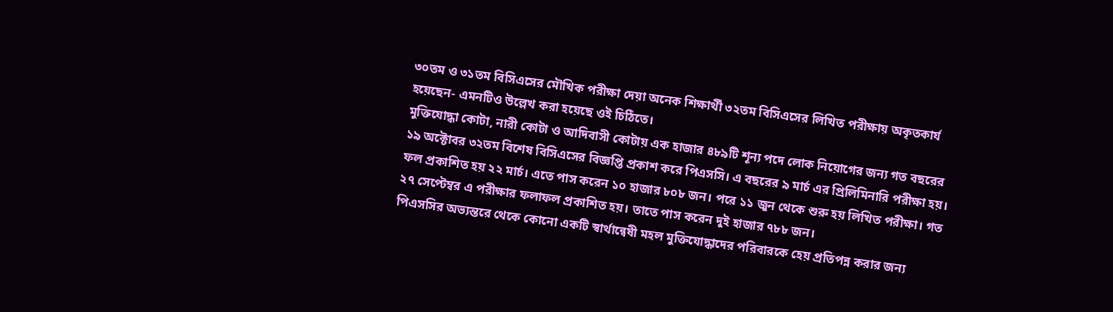৩০তম ও ৩১তম বিসিএসের মৌখিক পরীক্ষা দেয়া অনেক শিক্ষার্থী ৩২তম বিসিএসের লিখিত পরীক্ষায় অকৃতকার্য হয়েছেন- এমনটিও উল্লেখ করা হয়েছে ওই চিঠিতে।
মুক্তিযোদ্ধা কোটা, নারী কোটা ও আদিবাসী কোটায় এক হাজার ৪৮৯টি শূন্য পদে লোক নিয়োগের জন্য গত বছরের ১৯ অক্টোবর ৩২তম বিশেষ বিসিএসের বিজ্ঞপ্তি প্রকাশ করে পিএসসি। এ বছরের ৯ মার্চ এর প্রিলিমিনারি পরীক্ষা হয়। ফল প্রকাশিত হয় ২২ মার্চ। এতে পাস করেন ১০ হাজার ৮০৮ জন। পরে ১১ জুন থেকে শুরু হয় লিখিত পরীক্ষা। গত ২৭ সেপ্টেম্বর এ পরীক্ষার ফলাফল প্রকাশিত হয়। তাতে পাস করেন দুই হাজার ৭৮৮ জন।
পিএসসির অভ্যন্তরে থেকে কোনো একটি স্বার্থান্বেষী মহল মুক্তিযোদ্ধাদের পরিবারকে হেয় প্রতিপন্ন করার জন্য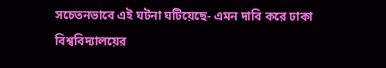সচেতনভাবে এই ঘটনা ঘটিয়েছে- এমন দাবি করে ঢাকা বিশ্ববিদ্যালয়ের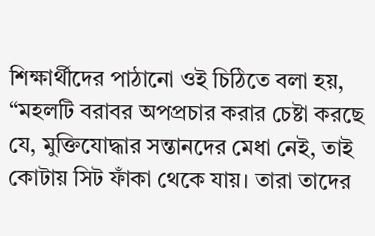শিক্ষার্থীদের পাঠানো ওই চিঠিতে বলা হয়, “মহলটি বরাবর অপপ্রচার করার চেষ্টা করছে যে, মুক্তিযোদ্ধার সন্তানদের মেধা নেই, তাই কোটায় সিট ফাঁকা থেকে যায়। তারা তাদের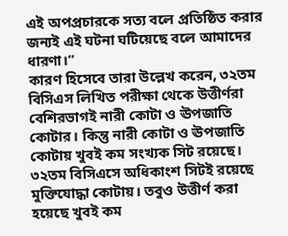এই অপপ্রচারকে সত্য বলে প্রতিষ্ঠিত করার জন্যই এই ঘটনা ঘটিয়েছে বলে আমাদের ধারণা।”
কারণ হিসেবে তারা উল্লেখ করেন, ৩২তম বিসিএস লিখিত পরীক্ষা থেকে উত্তীর্ণরা বেশিরভাগই নারী কোটা ও ঊপজাতি কোটার। কিন্তু নারী কোটা ও ঊপজাতি কোটায় খুবই কম সংখ্যক সিট রয়েছে। ৩২তম বিসিএসে অধিকাংশ সিটই রয়েছে মুক্তিযোদ্ধা কোটায়। তবুও উত্তীর্ণ করা হয়েছে খুবই কম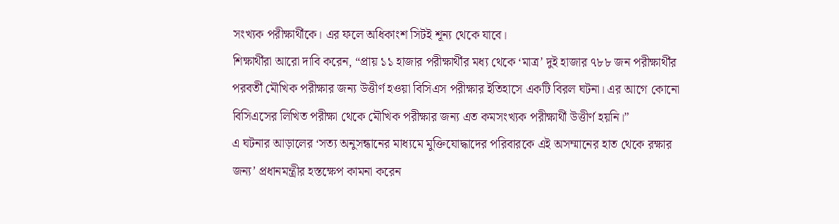সংখ্যক পরীক্ষার্থীকে। এর ফলে অধিকাংশ সিটই শূন্য থেকে যাবে।
শিক্ষার্থীরা আরো দাবি করেন, “প্রায় ১১ হাজার পরীক্ষার্থীর মধ্য থেকে ‘মাত্র’ দুই হাজার ৭৮৮ জন পরীক্ষার্থীর পরবর্তী মৌখিক পরীক্ষার জন্য উত্তীর্ণ হওয়া বিসিএস পরীক্ষার ইতিহাসে একটি বিরল ঘটনা। এর আগে কোনো বিসিএসের লিখিত পরীক্ষা থেকে মৌখিক পরীক্ষার জন্য এত কমসংখ্যক পরীক্ষার্থী উত্তীর্ণ হয়নি।”
এ ঘটনার আড়ালের ‘সত্য অনুসন্ধানের মাধ্যমে মুক্তিযোদ্ধাদের পরিবারকে এই অসম্মানের হাত থেকে রক্ষার জন্য’ প্রধানমন্ত্রীর হস্তক্ষেপ কামনা করেন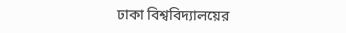ঢাকা বিশ্ববিদ্যালয়ের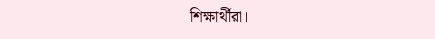শিক্ষার্থীরা।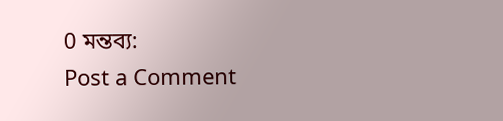0 মন্তব্য:
Post a Comment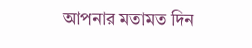আপনার মতামত দিন